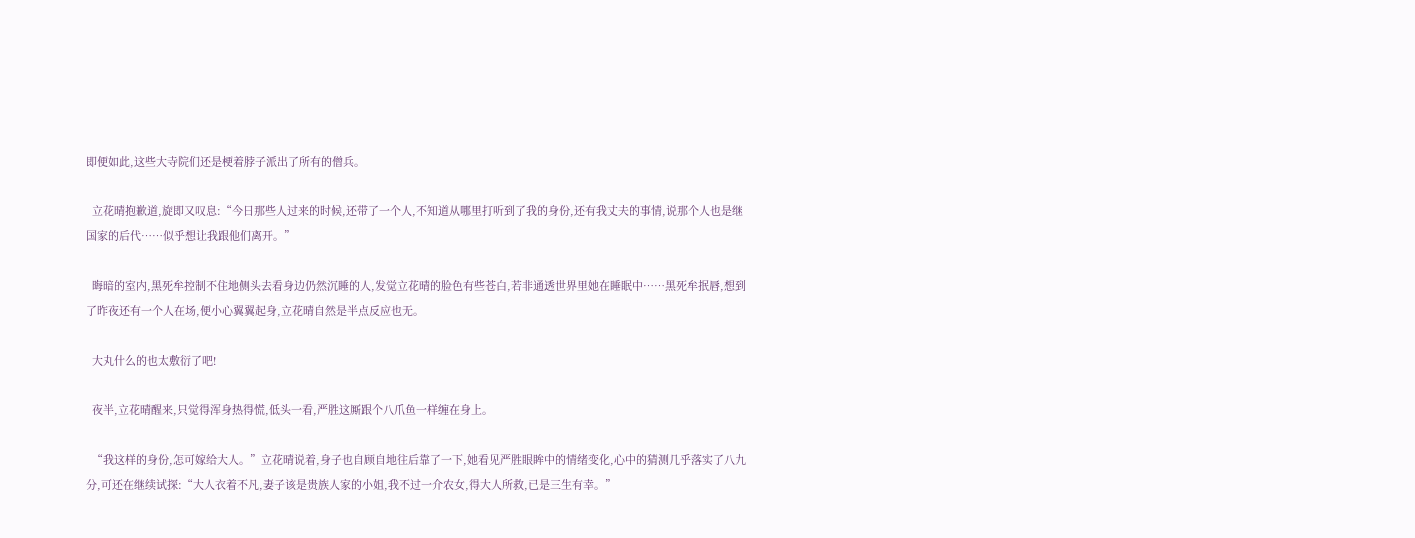即便如此,这些大寺院们还是梗着脖子派出了所有的僧兵。

  立花晴抱歉道,旋即又叹息:“今日那些人过来的时候,还带了一个人,不知道从哪里打听到了我的身份,还有我丈夫的事情,说那个人也是继国家的后代……似乎想让我跟他们离开。”

  晦暗的室内,黑死牟控制不住地侧头去看身边仍然沉睡的人,发觉立花晴的脸色有些苍白,若非通透世界里她在睡眠中……黑死牟抿唇,想到了昨夜还有一个人在场,便小心翼翼起身,立花晴自然是半点反应也无。

  大丸什么的也太敷衍了吧!

  夜半,立花晴醒来,只觉得浑身热得慌,低头一看,严胜这厮跟个八爪鱼一样缠在身上。

  “我这样的身份,怎可嫁给大人。”立花晴说着,身子也自顾自地往后靠了一下,她看见严胜眼眸中的情绪变化,心中的猜测几乎落实了八九分,可还在继续试探:“大人衣着不凡,妻子该是贵族人家的小姐,我不过一介农女,得大人所救,已是三生有幸。”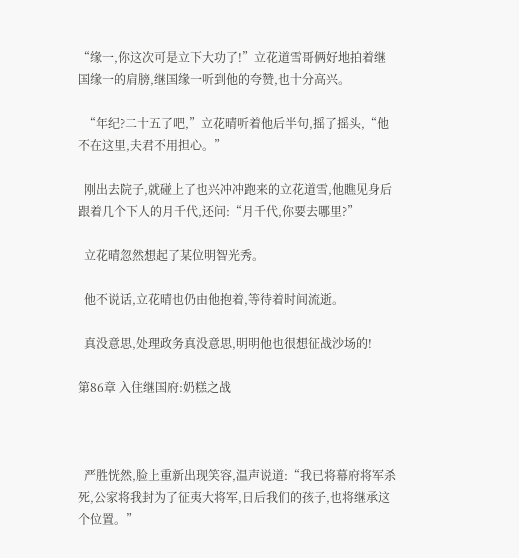“缘一,你这次可是立下大功了!”立花道雪哥俩好地拍着继国缘一的肩膀,继国缘一听到他的夸赞,也十分高兴。

  “年纪?二十五了吧,”立花晴听着他后半句,摇了摇头,“他不在这里,夫君不用担心。”

  刚出去院子,就碰上了也兴冲冲跑来的立花道雪,他瞧见身后跟着几个下人的月千代,还问:“月千代,你要去哪里?”

  立花晴忽然想起了某位明智光秀。

  他不说话,立花晴也仍由他抱着,等待着时间流逝。

  真没意思,处理政务真没意思,明明他也很想征战沙场的!

第86章 入住继国府:奶糕之战



  严胜恍然,脸上重新出现笑容,温声说道:“我已将幕府将军杀死,公家将我封为了征夷大将军,日后我们的孩子,也将继承这个位置。”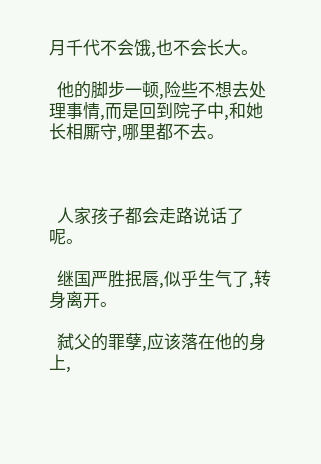月千代不会饿,也不会长大。

  他的脚步一顿,险些不想去处理事情,而是回到院子中,和她长相厮守,哪里都不去。



  人家孩子都会走路说话了呢。

  继国严胜抿唇,似乎生气了,转身离开。

  弑父的罪孽,应该落在他的身上,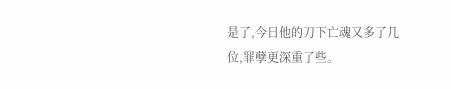是了,今日他的刀下亡魂又多了几位,罪孽更深重了些。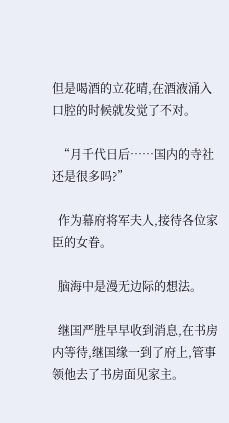但是喝酒的立花晴,在酒液涌入口腔的时候就发觉了不对。

  “月千代日后……国内的寺社还是很多吗?”

  作为幕府将军夫人,接待各位家臣的女眷。

  脑海中是漫无边际的想法。

  继国严胜早早收到消息,在书房内等待,继国缘一到了府上,管事领他去了书房面见家主。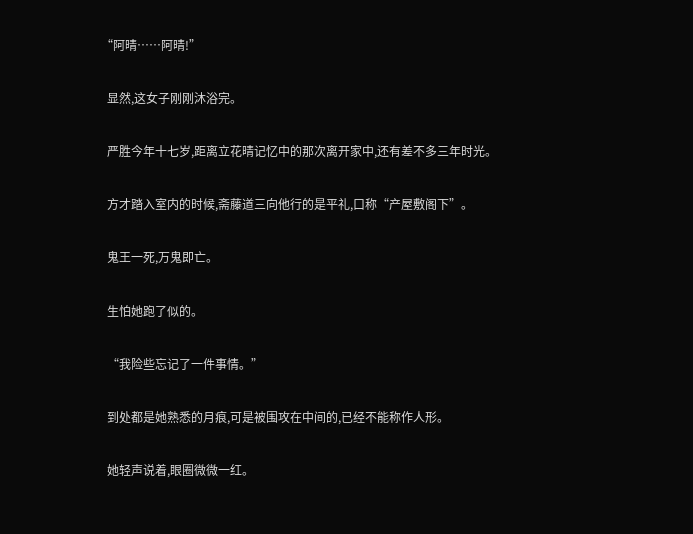“阿晴……阿晴!”

  显然,这女子刚刚沐浴完。

  严胜今年十七岁,距离立花晴记忆中的那次离开家中,还有差不多三年时光。

  方才踏入室内的时候,斋藤道三向他行的是平礼,口称“产屋敷阁下”。

  鬼王一死,万鬼即亡。

  生怕她跑了似的。

  “我险些忘记了一件事情。”

  到处都是她熟悉的月痕,可是被围攻在中间的,已经不能称作人形。

  她轻声说着,眼圈微微一红。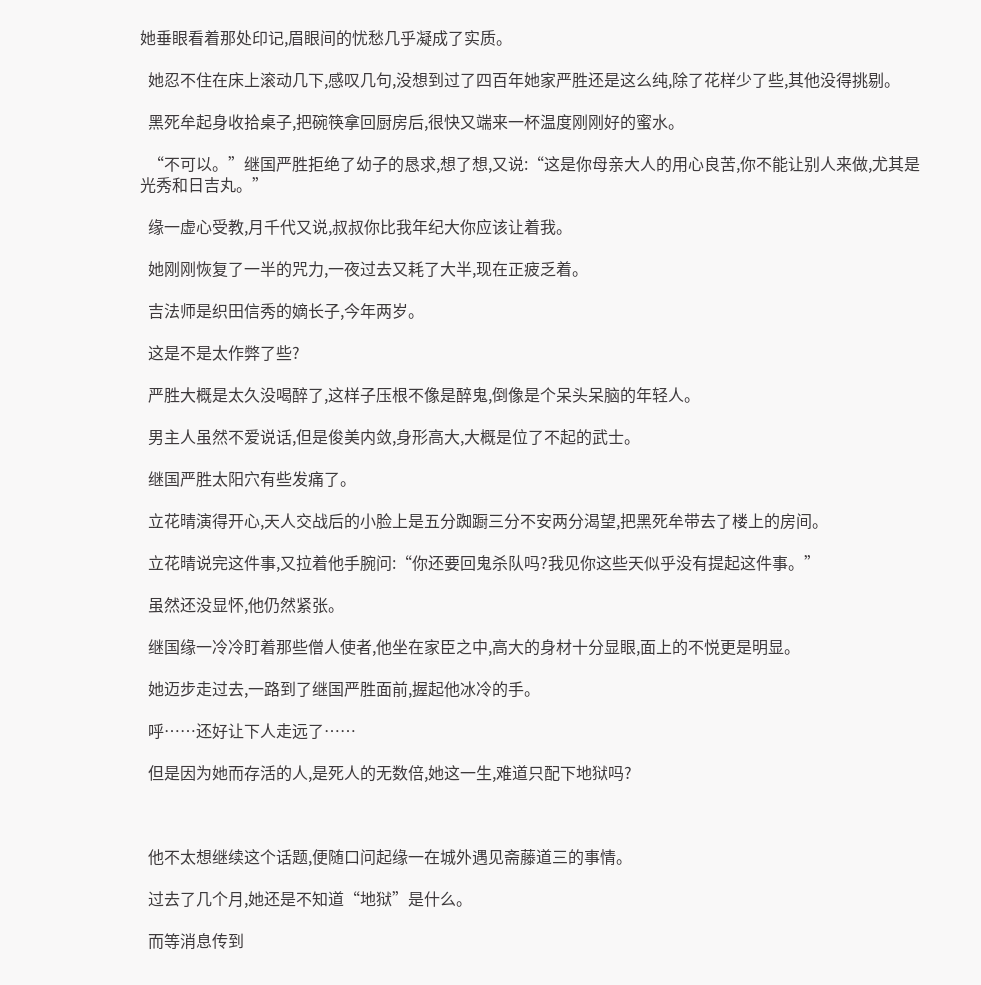她垂眼看着那处印记,眉眼间的忧愁几乎凝成了实质。

  她忍不住在床上滚动几下,感叹几句,没想到过了四百年她家严胜还是这么纯,除了花样少了些,其他没得挑剔。

  黑死牟起身收拾桌子,把碗筷拿回厨房后,很快又端来一杯温度刚刚好的蜜水。

  “不可以。”继国严胜拒绝了幼子的恳求,想了想,又说:“这是你母亲大人的用心良苦,你不能让别人来做,尤其是光秀和日吉丸。”

  缘一虚心受教,月千代又说,叔叔你比我年纪大你应该让着我。

  她刚刚恢复了一半的咒力,一夜过去又耗了大半,现在正疲乏着。

  吉法师是织田信秀的嫡长子,今年两岁。

  这是不是太作弊了些?

  严胜大概是太久没喝醉了,这样子压根不像是醉鬼,倒像是个呆头呆脑的年轻人。

  男主人虽然不爱说话,但是俊美内敛,身形高大,大概是位了不起的武士。

  继国严胜太阳穴有些发痛了。

  立花晴演得开心,天人交战后的小脸上是五分踟蹰三分不安两分渴望,把黑死牟带去了楼上的房间。

  立花晴说完这件事,又拉着他手腕问:“你还要回鬼杀队吗?我见你这些天似乎没有提起这件事。”

  虽然还没显怀,他仍然紧张。

  继国缘一冷冷盯着那些僧人使者,他坐在家臣之中,高大的身材十分显眼,面上的不悦更是明显。

  她迈步走过去,一路到了继国严胜面前,握起他冰冷的手。

  呼……还好让下人走远了……

  但是因为她而存活的人,是死人的无数倍,她这一生,难道只配下地狱吗?



  他不太想继续这个话题,便随口问起缘一在城外遇见斋藤道三的事情。

  过去了几个月,她还是不知道“地狱”是什么。

  而等消息传到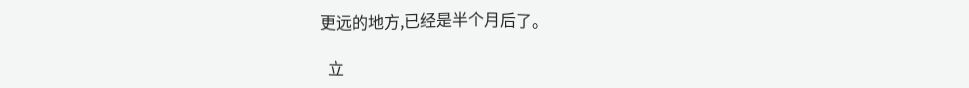更远的地方,已经是半个月后了。

  立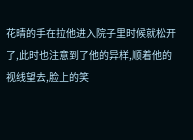花晴的手在拉他进入院子里时候就松开了,此时也注意到了他的异样,顺着他的视线望去,脸上的笑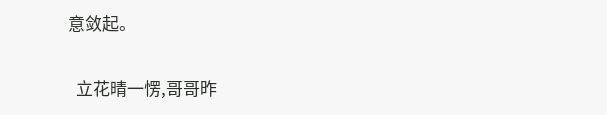意敛起。

  立花晴一愣,哥哥昨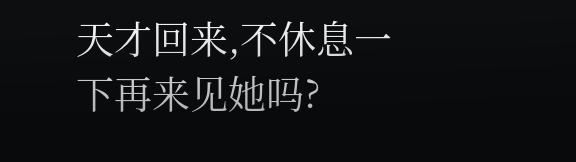天才回来,不休息一下再来见她吗?